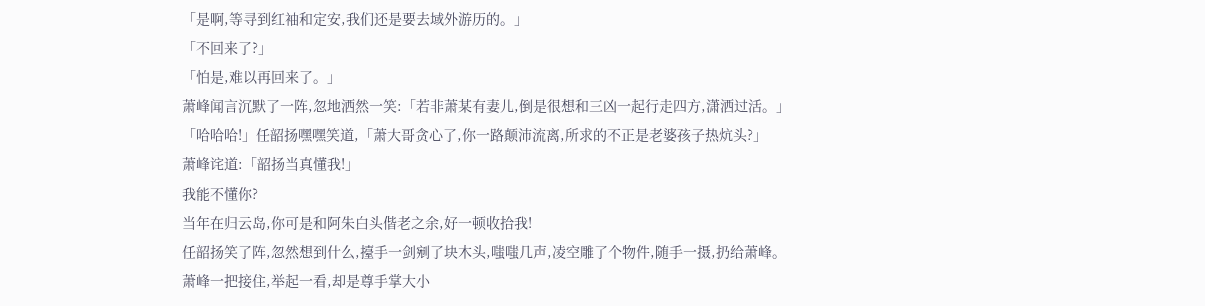「是啊,等寻到红袖和定安,我们还是要去域外游历的。」
「不回来了?」
「怕是,难以再回来了。」
萧峰闻言沉默了一阵,忽地洒然一笑:「若非萧某有妻儿,倒是很想和三凶一起行走四方,潇洒过活。」
「哈哈哈!」任韶扬嘿嘿笑道,「萧大哥贪心了,你一路颠沛流离,所求的不正是老婆孩子热炕头?」
萧峰诧道:「韶扬当真懂我!」
我能不懂你?
当年在归云岛,你可是和阿朱白头偕老之余,好一顿收拾我!
任韶扬笑了阵,忽然想到什么,擡手一剑剜了块木头,嗤嗤几声,凌空雕了个物件,随手一摄,扔给萧峰。
萧峰一把接住,举起一看,却是尊手掌大小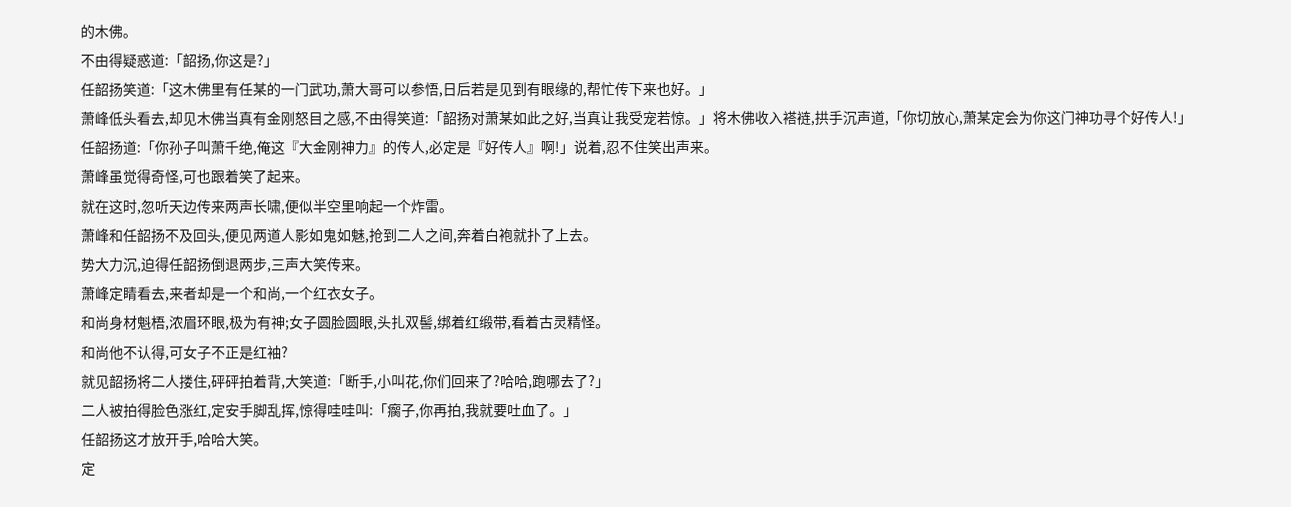的木佛。
不由得疑惑道:「韶扬,你这是?」
任韶扬笑道:「这木佛里有任某的一门武功,萧大哥可以参悟,日后若是见到有眼缘的,帮忙传下来也好。」
萧峰低头看去,却见木佛当真有金刚怒目之感,不由得笑道:「韶扬对萧某如此之好,当真让我受宠若惊。」将木佛收入褡裢,拱手沉声道,「你切放心,萧某定会为你这门神功寻个好传人!」
任韶扬道:「你孙子叫萧千绝,俺这『大金刚神力』的传人,必定是『好传人』啊!」说着,忍不住笑出声来。
萧峰虽觉得奇怪,可也跟着笑了起来。
就在这时,忽听天边传来两声长啸,便似半空里响起一个炸雷。
萧峰和任韶扬不及回头,便见两道人影如鬼如魅,抢到二人之间,奔着白袍就扑了上去。
势大力沉,迫得任韶扬倒退两步,三声大笑传来。
萧峰定睛看去,来者却是一个和尚,一个红衣女子。
和尚身材魁梧,浓眉环眼,极为有神;女子圆脸圆眼,头扎双髻,绑着红缎带,看着古灵精怪。
和尚他不认得,可女子不正是红袖?
就见韶扬将二人搂住,砰砰拍着背,大笑道:「断手,小叫花,你们回来了?哈哈,跑哪去了?」
二人被拍得脸色涨红,定安手脚乱挥,惊得哇哇叫:「瘸子,你再拍,我就要吐血了。」
任韶扬这才放开手,哈哈大笑。
定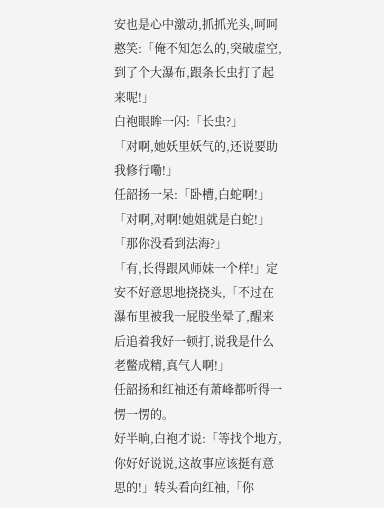安也是心中激动,抓抓光头,呵呵憨笑:「俺不知怎么的,突破虚空,到了个大瀑布,跟条长虫打了起来呢!」
白袍眼眸一闪:「长虫?」
「对啊,她妖里妖气的,还说要助我修行嘞!」
任韶扬一呆:「卧槽,白蛇啊!」
「对啊,对啊!她姐就是白蛇!」
「那你没看到法海?」
「有,长得跟风师妹一个样!」定安不好意思地挠挠头,「不过在瀑布里被我一屁股坐晕了,醒来后追着我好一顿打,说我是什么老鳖成精,真气人啊!」
任韶扬和红袖还有萧峰都听得一愣一愣的。
好半晌,白袍才说:「等找个地方,你好好说说,这故事应该挺有意思的!」转头看向红袖,「你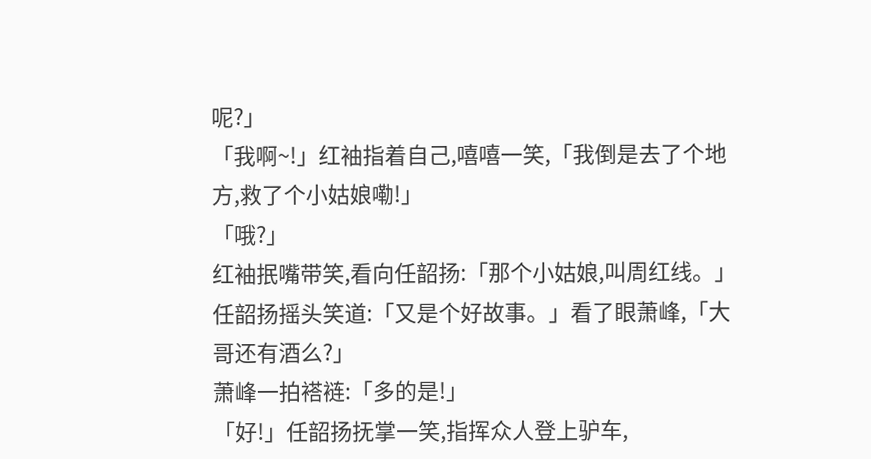呢?」
「我啊~!」红袖指着自己,嘻嘻一笑,「我倒是去了个地方,救了个小姑娘嘞!」
「哦?」
红袖抿嘴带笑,看向任韶扬:「那个小姑娘,叫周红线。」
任韶扬摇头笑道:「又是个好故事。」看了眼萧峰,「大哥还有酒么?」
萧峰一拍褡裢:「多的是!」
「好!」任韶扬抚掌一笑,指挥众人登上驴车,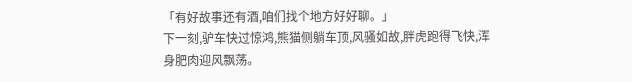「有好故事还有酒,咱们找个地方好好聊。」
下一刻,驴车快过惊鸿,熊猫侧躺车顶,风骚如故,胖虎跑得飞快,浑身肥肉迎风飘荡。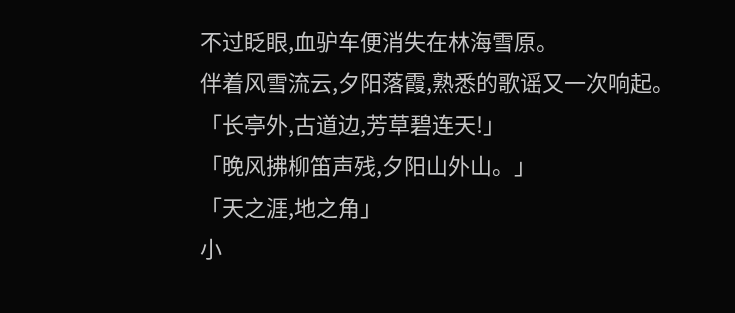不过眨眼,血驴车便消失在林海雪原。
伴着风雪流云,夕阳落霞,熟悉的歌谣又一次响起。
「长亭外,古道边,芳草碧连天!」
「晚风拂柳笛声残,夕阳山外山。」
「天之涯,地之角」
小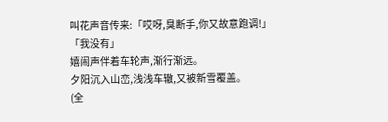叫花声音传来:「哎呀,臭断手,你又故意跑调!」
「我没有」
嬉闹声伴着车轮声,渐行渐远。
夕阳沉入山峦,浅浅车辙,又被新雪覆盖。
(全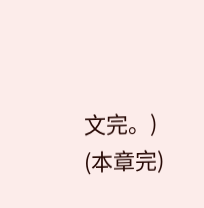文完。)
(本章完)